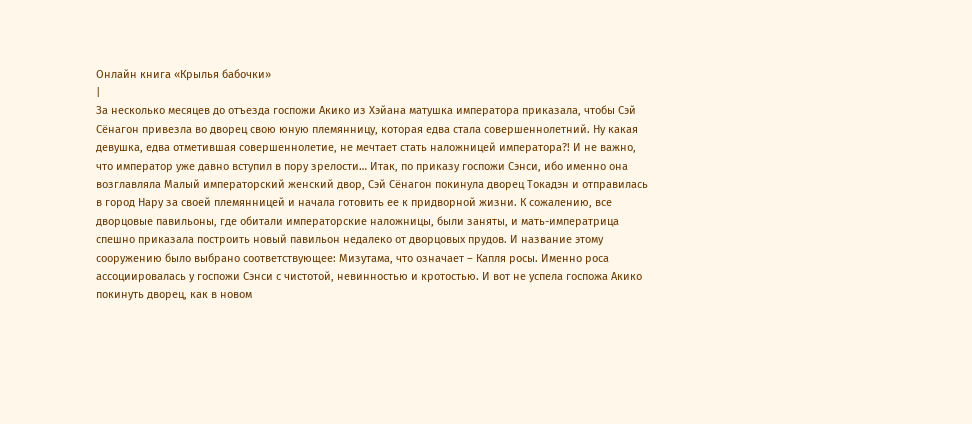Онлайн книга «Крылья бабочки»
|
За несколько месяцев до отъезда госпожи Акико из Хэйана матушка императора приказала, чтобы Сэй Сёнагон привезла во дворец свою юную племянницу, которая едва стала совершеннолетний. Ну какая девушка, едва отметившая совершеннолетие, не мечтает стать наложницей императора?! И не важно, что император уже давно вступил в пору зрелости… Итак, по приказу госпожи Сэнси, ибо именно она возглавляла Малый императорский женский двор, Сэй Сёнагон покинула дворец Токадэн и отправилась в город Нару за своей племянницей и начала готовить ее к придворной жизни. К сожалению, все дворцовые павильоны, где обитали императорские наложницы, были заняты, и мать-императрица спешно приказала построить новый павильон недалеко от дворцовых прудов. И название этому сооружению было выбрано соответствующее: Мизутама, что означает – Капля росы. Именно роса ассоциировалась у госпожи Сэнси с чистотой, невинностью и кротостью. И вот не успела госпожа Акико покинуть дворец, как в новом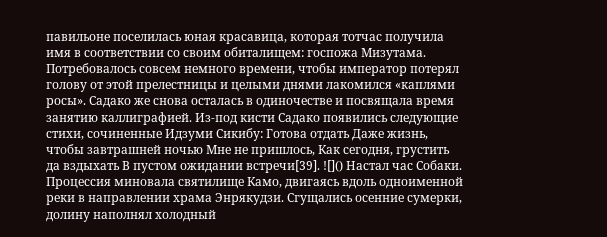павильоне поселилась юная красавица, которая тотчас получила имя в соответствии со своим обиталищем: госпожа Мизутама. Потребовалось совсем немного времени, чтобы император потерял голову от этой прелестницы и целыми днями лакомился «каплями росы». Садако же снова осталась в одиночестве и посвящала время занятию каллиграфией. Из-под кисти Садако появились следующие стихи, сочиненные Идзуми Сикибу: Готова отдать Даже жизнь, чтобы завтрашней ночью Мне не пришлось, Как сегодня, грустить да вздыхать В пустом ожидании встречи[39]. ![]() Настал час Собаки. Процессия миновала святилище Камо, двигаясь вдоль одноименной реки в направлении храма Энрякудзи. Сгущались осенние сумерки, долину наполнял холодный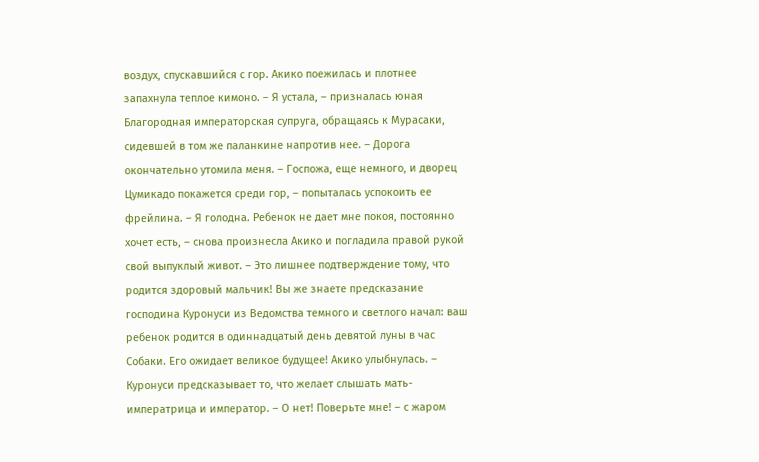воздух, спускавшийся с гор. Акико поежилась и плотнее запахнула теплое кимоно. – Я устала, – призналась юная Благородная императорская супруга, обращаясь к Мурасаки, сидевшей в том же паланкине напротив нее. – Дорога окончательно утомила меня. – Госпожа, еще немного, и дворец Цумикадо покажется среди гор, – попыталась успокоить ее фрейлина. – Я голодна. Ребенок не дает мне покоя, постоянно хочет есть, – снова произнесла Акико и погладила правой рукой свой выпуклый живот. – Это лишнее подтверждение тому, что родится здоровый мальчик! Вы же знаете предсказание господина Куронуси из Ведомства темного и светлого начал: ваш ребенок родится в одиннадцатый день девятой луны в час Собаки. Его ожидает великое будущее! Акико улыбнулась. – Куронуси предсказывает то, что желает слышать мать-императрица и император. – О нет! Поверьте мне! – с жаром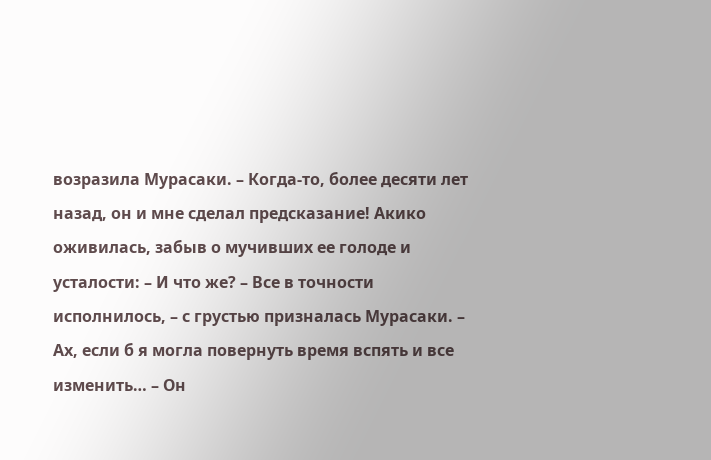возразила Мурасаки. – Когда-то, более десяти лет назад, он и мне сделал предсказание! Акико оживилась, забыв о мучивших ее голоде и усталости: – И что же? – Все в точности исполнилось, – с грустью призналась Мурасаки. – Ах, если б я могла повернуть время вспять и все изменить… – Он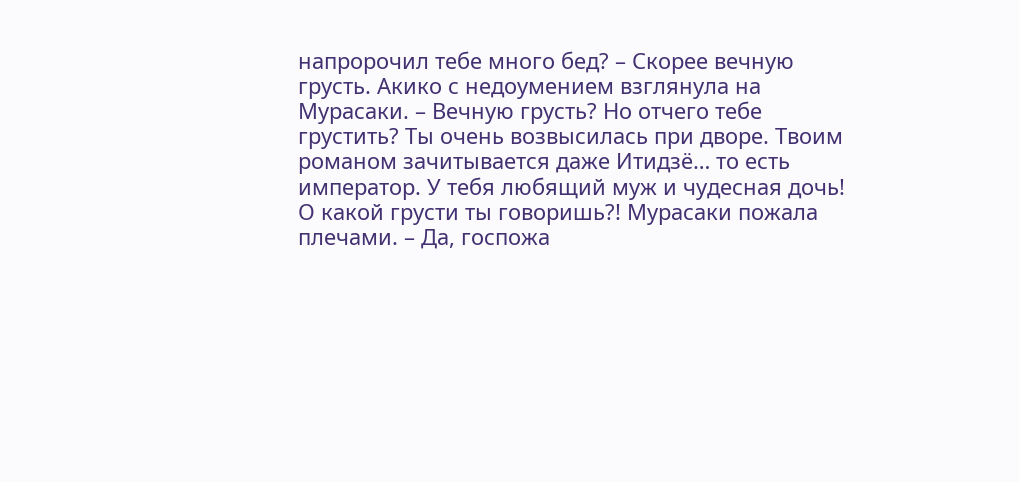напророчил тебе много бед? – Скорее вечную грусть. Акико с недоумением взглянула на Мурасаки. – Вечную грусть? Но отчего тебе грустить? Ты очень возвысилась при дворе. Твоим романом зачитывается даже Итидзё… то есть император. У тебя любящий муж и чудесная дочь! О какой грусти ты говоришь?! Мурасаки пожала плечами. – Да, госпожа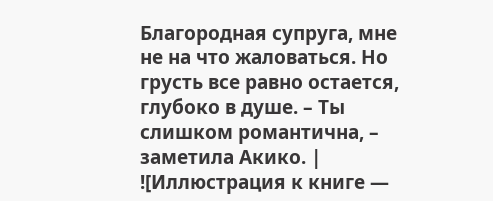Благородная супруга, мне не на что жаловаться. Но грусть все равно остается, глубоко в душе. – Ты слишком романтична, – заметила Акико. |
![Иллюстрация к книге —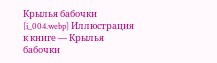Крылья бабочки [i_004.webp] Иллюстрация к книге — Крылья бабочки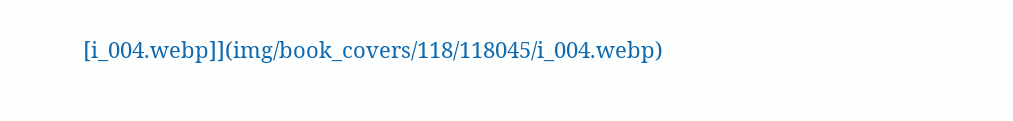[i_004.webp]](img/book_covers/118/118045/i_004.webp)